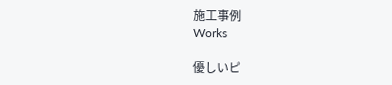施工事例
Works

優しいピ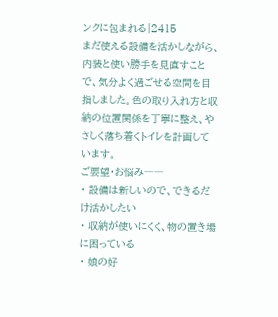ンクに包まれる|2415
まだ使える設備を活かしながら、内装と使い勝手を見直すことで、気分よく過ごせる空間を目指しました。色の取り入れ方と収納の位置関係を丁寧に整え、やさしく落ち着くトイレを計画しています。
ご要望・お悩み――
・ 設備は新しいので、できるだけ活かしたい
・ 収納が使いにくく、物の置き場に困っている
・ 娘の好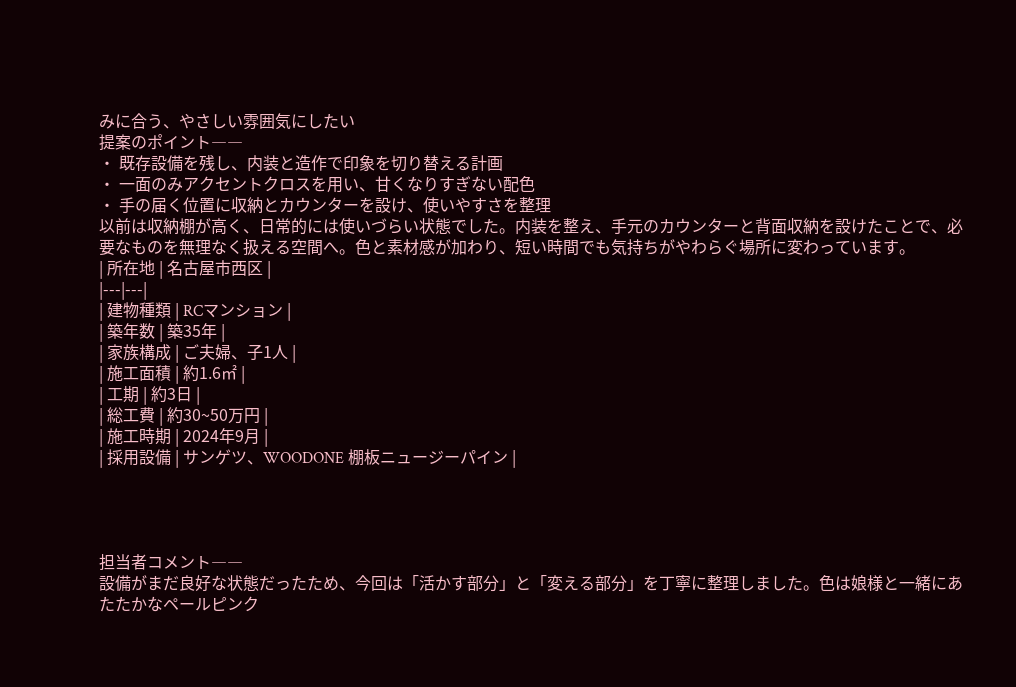みに合う、やさしい雰囲気にしたい
提案のポイント――
・ 既存設備を残し、内装と造作で印象を切り替える計画
・ 一面のみアクセントクロスを用い、甘くなりすぎない配色
・ 手の届く位置に収納とカウンターを設け、使いやすさを整理
以前は収納棚が高く、日常的には使いづらい状態でした。内装を整え、手元のカウンターと背面収納を設けたことで、必要なものを無理なく扱える空間へ。色と素材感が加わり、短い時間でも気持ちがやわらぐ場所に変わっています。
| 所在地 | 名古屋市西区 |
|---|---|
| 建物種類 | RCマンション |
| 築年数 | 築35年 |
| 家族構成 | ご夫婦、子1人 |
| 施工面積 | 約1.6㎡ |
| 工期 | 約3日 |
| 総工費 | 約30~50万円 |
| 施工時期 | 2024年9月 |
| 採用設備 | サンゲツ、WOODONE 棚板ニュージーパイン |




担当者コメント――
設備がまだ良好な状態だったため、今回は「活かす部分」と「変える部分」を丁寧に整理しました。色は娘様と一緒にあたたかなペールピンク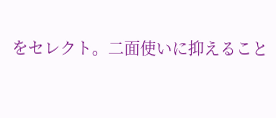をセレクト。二面使いに抑えること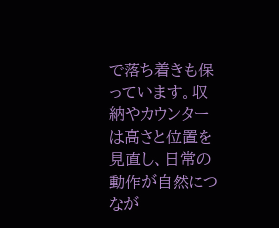で落ち着きも保っています。収納やカウンターは高さと位置を見直し、日常の動作が自然につなが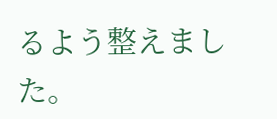るよう整えました。